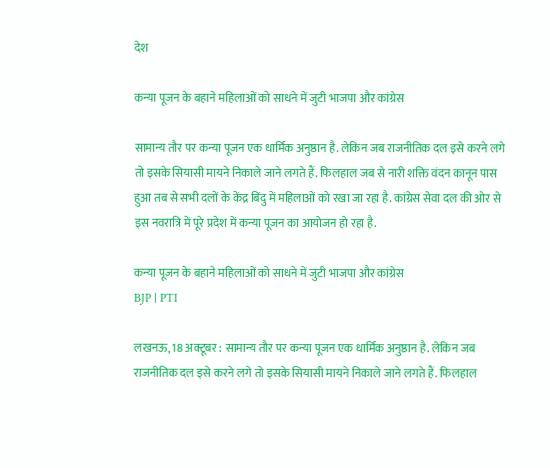देश

कन्या पूजन के बहाने महिलाओं को साधने में जुटी भाजपा और कांग्रेस

सामान्य तौर पर कन्या पूजन एक धार्मिक अनुष्ठान है. लेकिन जब राजनीतिक दल इसे करने लगे तो इसके सियासी मायने निकाले जाने लगते हैं. फिलहाल जब से नारी शक्ति वंदन कानून पास हुआ तब से सभी दलों के केंद्र बिंदु में महिलाओं को रखा जा रहा है. कांग्रेस सेवा दल की ओर से इस नवरात्रि में पूरे प्रदेश में कन्या पूजन का आयोजन हो रहा है.

कन्या पूजन के बहाने महिलाओं को साधने में जुटी भाजपा और कांग्रेस
BJP | PTI

लखनऊ, 18 अक्टूबर : सामान्य तौर पर कन्या पूजन एक धार्मिक अनुष्ठान है. लेकिन जब राजनीतिक दल इसे करने लगे तो इसके सियासी मायने निकाले जाने लगते हैं. फिलहाल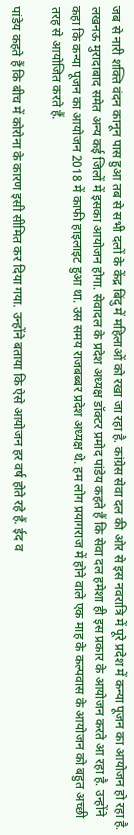जब से नारी शक्ति वंदन कानून पास हुआ तब से सभी दलों के केंद्र बिंदु में महिलाओं को रखा जा रहा है. कांग्रेस सेवा दल की ओर से इस नवरात्रि में पूरे प्रदेश में कन्या पूजन का आयोजन हो रहा है. लखनऊ मुरादाबाद समेत अन्य कई जिलों में इसका आयोजन होगा. सेवादल के प्रदेश अध्यक्ष डॉक्टर प्रमोद पांडेय कहते हैं कि सेवा दल हमेशा ही इस प्रकार के आयोजन करते आ रहा है. उन्होंने कहा कि कन्या पूजन का आयोजन 2018 में काफी हाइलाइट हुआ था. उस समय राजबब्बर प्रदेश अध्यक्ष थे. हम लोग प्रयागराज में होने वाले एक माह के कल्पवास के आयोजन को बहुत अच्छी तरह से आयोजित करते हैं.

पांडेय कहते हैं कि बीच में कोरोना के कारण इसी सीमित कर दिया गया. उन्होंने बताया कि ऐसे आयोजन हर वर्ष होते रहे हैं. ईद व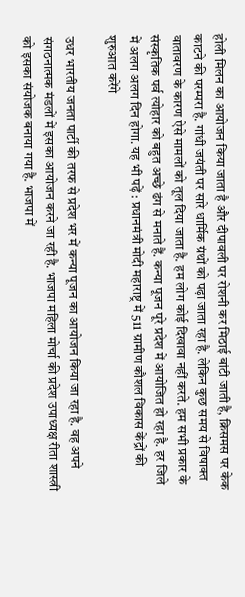होली मिलन का आयोजन किया जाता है और दीपावली पर रोशनी कर मिठाई बांटी जाती है, क्रिसमस पर केक काटने की परम्परा है. गांधी जयंती पर सारे धार्मिक ग्रंथों को पढ़ा जाता रहा है. लेकिन कुछ समय से विषाक्त वातावरण के कारण ऐसे मामलों को तूल दिया जाता है. हम लोग कोई दिखावा नहीं करते. हम सभी प्रकार के संस्कृतिक पर्व त्योहार को बहुत अच्छे ढंग से मनाते हैं. कन्या पूजन पूरे प्रदेश में आयोजित हो रहा है. हर जिले में अलग अलग दिन होगा. यह भी पढ़ें : प्रधानमंत्री मोदी महाराष्ट्र में 511 ग्रामीण कौशल विकास केंद्रों की शुरुआत करेंगे

उधर भारतीय जनता पार्टी की तरफ से प्रदेश भर में कन्या पूजन का आयोजन किया जा रहा है. वह अपने संगठनात्मक मंडलों में इसका आयोजन करने जा रही है. भाजपा महिला मोर्चा की प्रदेश उपाध्यक्ष रीता शास्त्री को इसका संयोजक बनाया गया है. भाजपा में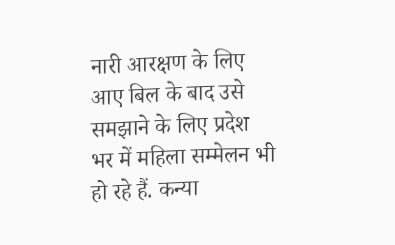नारी आरक्षण के लिए आए बिल के बाद उसे समझाने के लिए प्रदेश भर में महिला सम्मेलन भी हो रहे हैं. कन्या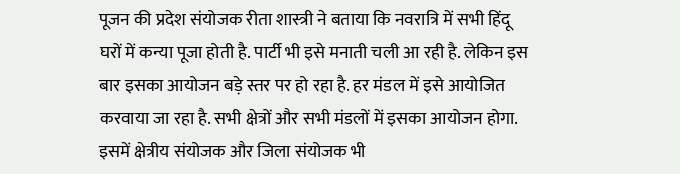पूजन की प्रदेश संयोजक रीता शास्त्री ने बताया कि नवरात्रि में सभी हिंदू घरों में कन्या पूजा होती है. पार्टी भी इसे मनाती चली आ रही है. लेकिन इस बार इसका आयोजन बड़े स्तर पर हो रहा है. हर मंडल में इसे आयोजित करवाया जा रहा है. सभी क्षेत्रों और सभी मंडलों में इसका आयोजन होगा. इसमें क्षेत्रीय संयोजक और जिला संयोजक भी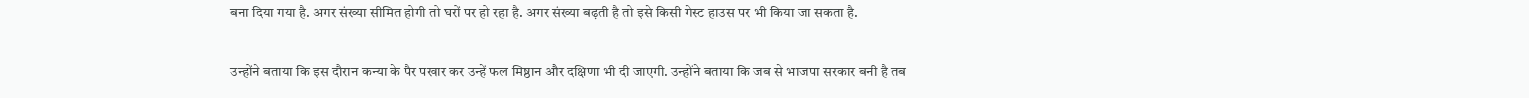बना दिया गया है. अगर संख्या सीमित होगी तो घरों पर हो रहा है. अगर संख्या बढ़ती है तो इसे किसी गेस्ट हाउस पर भी किया जा सकता है.

उन्होंने बताया कि इस दौरान कन्या के पैर पखार कर उन्हें फल मिष्ठान और दक्षिणा भी दी जाएगी. उन्होंने बताया कि जब से भाजपा सरकार बनी है तब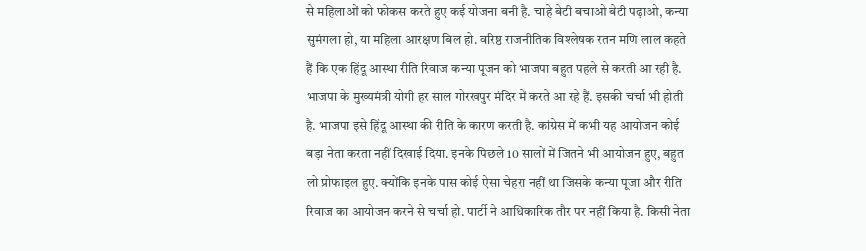से महिलाओं को फोकस करते हुए कई योजना बनी है. चाहे बेटी बचाओ बेटी पढ़ाओ, कन्या सुमंगला हो, या महिला आरक्षण बिल हो. वरिष्ठ राजनीतिक विश्लेषक रतन मणि लाल कहते हैं कि एक हिंदू आस्था रीति रिवाज कन्या पूजन को भाजपा बहुत पहले से करती आ रही है. भाजपा के मुख्यमंत्री योगी हर साल गोरखपुर मंदिर में करते आ रहे हैं. इसकी चर्चा भी होती है. भाजपा इसे हिंदू आस्था की रीति के कारण करती है. कांग्रेस में कभी यह आयोजन कोई बड़ा नेता करता नहीं दिखाई दिया. इनके पिछले 10 सालों में जितने भी आयोजन हुए, बहुत लो प्रोफाइल हुए. क्योंकि इनके पास कोई ऐसा चेहरा नहीं था जिसके कन्या पूजा और रीति रिवाज का आयोजन करने से चर्चा हो. पार्टी ने आधिकारिक तौर पर नहीं किया है. किसी नेता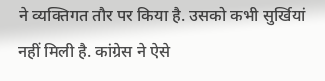ने व्यक्तिगत तौर पर किया है. उसको कभी सुर्खियां नहीं मिली है. कांग्रेस ने ऐसे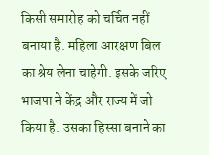किसी समारोह को चर्चित नहीं बनाया है. महिला आरक्षण बिल का श्रेय लेना चाहेगी. इसके जरिए भाजपा ने केंद्र और राज्य में जो किया है. उसका हिस्सा बनाने का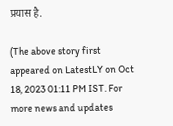प्रयास है.

(The above story first appeared on LatestLY on Oct 18, 2023 01:11 PM IST. For more news and updates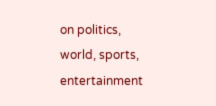on politics, world, sports, entertainment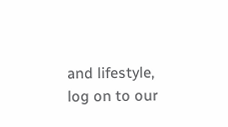and lifestyle, log on to our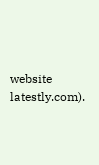website latestly.com).